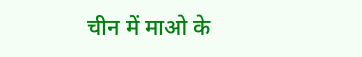चीन में माओ के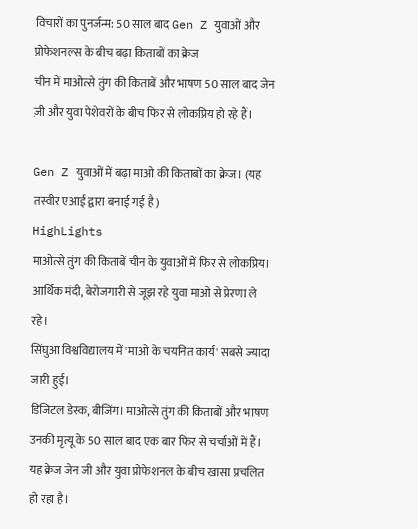विचारों का पुनर्जन्म: 50 साल बाद Gen Z युवाओं और प्रोफेशनल्स के बीच बढ़ा किताबों का क्रेज
चीन में माओत्से तुंग की किताबें और भाषण 50 साल बाद जेन ज़ी और युवा पेशेवरों के बीच फिर से लोकप्रिय हो रहे हैं।

Gen Z युवाओं में बढ़ा माओ की किताबों का क्रेज। (यह तस्वीर एआई द्वारा बनाई गई है)
HighLights
माओत्से तुंग की किताबें चीन के युवाओं में फिर से लोकप्रिय।
आर्थिक मंदी, बेरोजगारी से जूझ रहे युवा माओ से प्रेरणा ले रहे।
सिंघुआ विश्वविद्यालय में 'माओ के चयनित कार्य' सबसे ज्यादा जारी हुई।
डिजिटल डेस्क, बीजिंग। माओत्से तुंग की किताबों और भाषण उनकी मृत्यू के 50 साल बाद एक बार फिर से चर्चाओं में हैं। यह क्रेज जेन जी और युवा प्रोफेशनल के बीच खासा प्रचलित हो रहा है।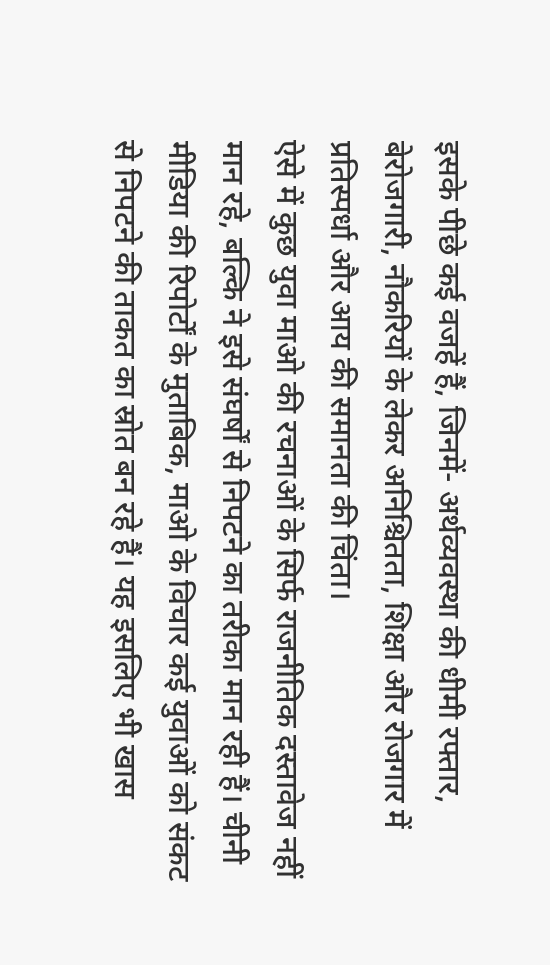इसके पीछे कई वजहें हैं, जिनमें- अर्थव्यवस्था की धीमी रफ्तार, बेरोजगारी, नौकरियों के लेकर अनिश्चितता, शिक्षा और रोजगार में प्रतिस्पर्धा और आय की समानता की चिंता।
ऐसे में कुछ युवा माओ की रचनाओं के सिर्फ राजनीतिक दस्तावेज नहीं मान रहे, बल्कि ने इसे संघर्षों से निपटने का तरीका मान रही हैं। चीनी मीडिया की रिपोर्टों के मुताबिक, माओ के विचार कई युवाओं को संकट से निपटने की ताकत का स्रोत बन रहे हैं। यह इसलिए भी खास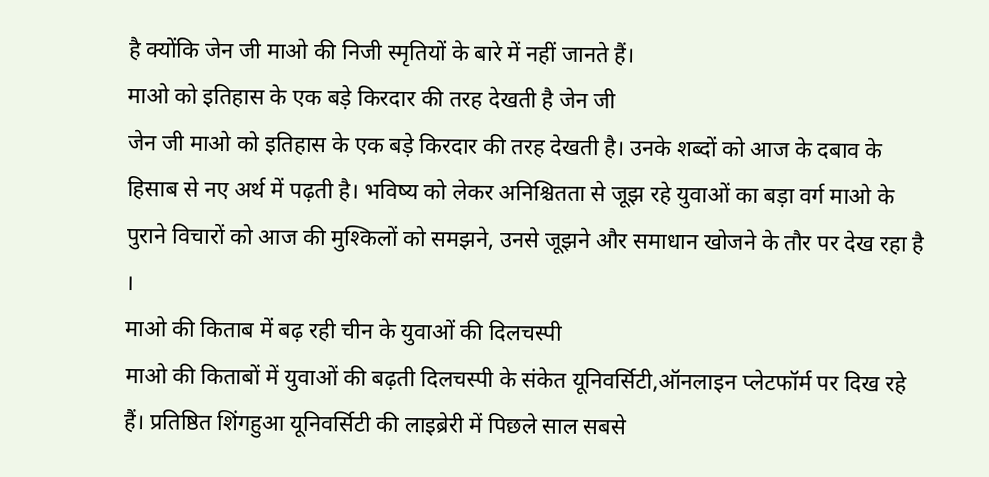है क्योंकि जेन जी माओ की निजी स्मृतियों के बारे में नहीं जानते हैं।
माओ को इतिहास के एक बड़े किरदार की तरह देखती है जेन जी
जेन जी माओ को इतिहास के एक बड़े किरदार की तरह देखती है। उनके शब्दों को आज के दबाव के हिसाब से नए अर्थ में पढ़ती है। भविष्य को लेकर अनिश्चितता से जूझ रहे युवाओं का बड़ा वर्ग माओ के पुराने विचारों को आज की मुश्किलों को समझने, उनसे जूझने और समाधान खोजने के तौर पर देख रहा है ।
माओ की किताब में बढ़ रही चीन के युवाओं की दिलचस्पी
माओ की किताबों में युवाओं की बढ़ती दिलचस्पी के संकेत यूनिवर्सिटी,ऑनलाइन प्लेटफॉर्म पर दिख रहे हैं। प्रतिष्ठित शिंगहुआ यूनिवर्सिटी की लाइब्रेरी में पिछले साल सबसे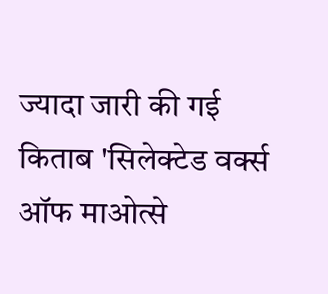ज्यादा जारी की गई किताब 'सिलेक्टेड वर्क्स ऑफ माओत्से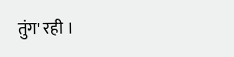तुंग' रही ।